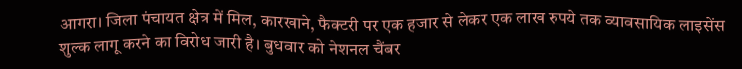आगरा। जिला पंचायत क्षेत्र में मिल, कारखाने, फैक्टरी पर एक हजार से लेकर एक लाख रुपये तक व्यावसायिक लाइसेंस शुल्क लागू करने का विरोध जारी है। बुधवार को नेशनल चैंबर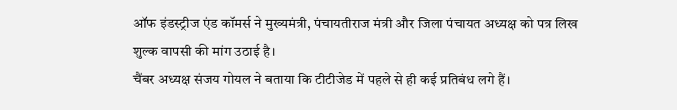ऑफ इंडस्ट्रीज एंड कॉमर्स ने मुख्यमंत्री, पंचायतीराज मंत्री और जिला पंचायत अध्यक्ष को पत्र लिख शुल्क वापसी की मांग उठाई है।
चैंबर अध्यक्ष संजय गोयल ने बताया कि टीटीजेड में पहले से ही कई प्रतिबंध लगे हैं।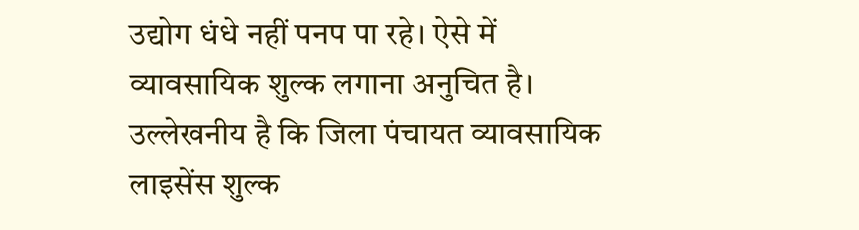उद्योग धंधे नहीं पनप पा रहे। ऐसे में व्यावसायिक शुल्क लगाना अनुचित है। उल्लेखनीय है कि जिला पंचायत व्यावसायिक लाइसेंस शुल्क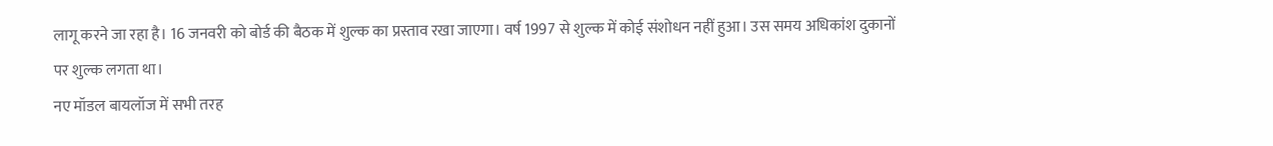लागू करने जा रहा है। 16 जनवरी को बोर्ड की बैठक में शुल्क का प्रस्ताव रखा जाएगा। वर्ष 1997 से शुल्क में कोई संशोधन नहीं हुआ। उस समय अधिकांश दुकानों पर शुल्क लगता था।
नए मॉडल बायलॉज में सभी तरह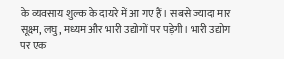के व्यवसाय शुल्क के दायरे में आ गए हैं। सबसे ज्यादा मार सूक्ष्म, लघु, मध्यम और भारी उद्योगों पर पड़ेगी। भारी उद्योग पर एक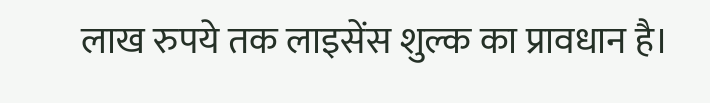लाख रुपये तक लाइसेंस शुल्क का प्रावधान है।